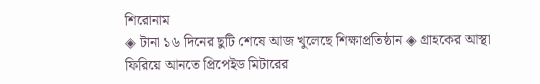শিরোনাম
◈ টানা ১৬ দিনের ছুটি শেষে আজ খুলেছে শিক্ষাপ্রতিষ্ঠান ◈ গ্রাহকের আস্থা ফিরিয়ে আনতে প্রিপেইড মিটারের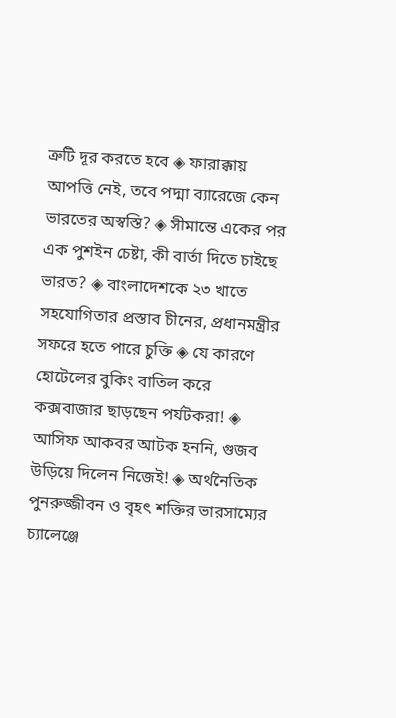ত্রুটি দূর করতে হবে ◈ ফারাক্কায় আপত্তি নেই, তবে পদ্মা ব্যারেজে কেন ভারতের অস্বস্তি? ◈ সীমান্তে একের পর এক পুশইন চেষ্টা, কী বার্তা দিতে চাইছে ভারত? ◈ বাংলাদেশকে ২৩ খাতে সহযোগিতার প্রস্তাব চীনের, প্রধানমন্ত্রীর সফরে হতে পারে চুক্তি ◈ যে কারণে হোটেলের বুকিং বাতিল করে কক্সবাজার ছাড়ছেন পর্যটকরা! ◈ আসিফ আকবর আটক হননি, গুজব উড়িয়ে দিলেন নিজেই! ◈ অর্থনৈতিক পুনরুজ্জীবন ও বৃহৎ শক্তির ভারসাম্যের চ্যালেঞ্জে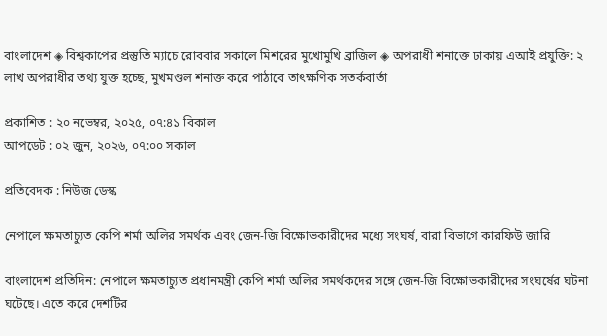বাংলাদেশ ◈ বিশ্বকা‌পের প্রস্তু‌তি ম‌্যা‌চে ‌রোববার সকা‌লে মিশরের মুখোমুখি ব্রাজিল ◈ অপরাধী শনাক্তে ঢাকায় এআই প্রযুক্তি: ২ লাখ অপরাধীর তথ্য যুক্ত হচ্ছে, মুখমণ্ডল শনাক্ত করে পাঠাবে তাৎক্ষণিক সতর্কবার্তা

প্রকাশিত : ২০ নভেম্বর, ২০২৫, ০৭:৪১ বিকাল
আপডেট : ০২ জুন, ২০২৬, ০৭:০০ সকাল

প্রতিবেদক : নিউজ ডেস্ক

নেপালে ক্ষমতাচ্যুত কেপি শর্মা অলির সমর্থক এবং জেন-জি বিক্ষোভকারীদের মধ্যে সংঘর্ষ, বারা বিভাগে কারফিউ জারি

বাংলাদেশ প্রতিদিন: নেপালে ক্ষমতাচ্যুত প্রধানমন্ত্রী কেপি শর্মা অলির সমর্থকদের সঙ্গে জেন-জি বিক্ষোভকারীদের সংঘর্ষের ঘটনা ঘটেছে। এতে করে দেশটির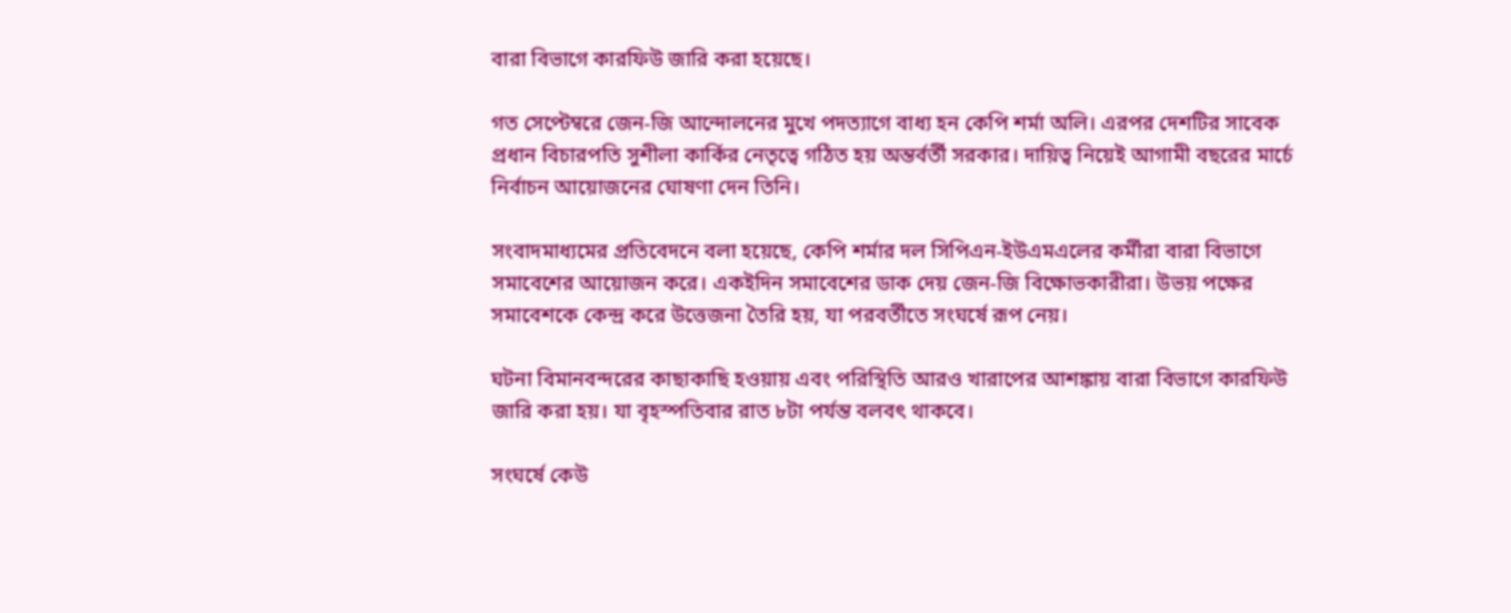বারা বিভাগে কারফিউ জারি করা হয়েছে।

গত সেপ্টেম্বরে জেন-জি আন্দোলনের মুখে পদত্যাগে বাধ্য হন কেপি শর্মা অলি। এরপর দেশটির সাবেক প্রধান বিচারপতি সুশীলা কার্কির নেতৃত্বে গঠিত হয় অন্তর্বর্তী সরকার। দায়িত্ব নিয়েই আগামী বছরের মার্চে নির্বাচন আয়োজনের ঘোষণা দেন তিনি।

সংবাদমাধ্যমের প্রতিবেদনে বলা হয়েছে, কেপি শর্মার দল সিপিএন-ইউএমএলের কর্মীরা বারা বিভাগে সমাবেশের আয়োজন করে। একইদিন সমাবেশের ডাক দেয় জেন-জি বিক্ষোভকারীরা। উভয় পক্ষের সমাবেশকে কেন্দ্র করে উত্তেজনা তৈরি হয়, যা পরবর্তীতে সংঘর্ষে রূপ নেয়।

ঘটনা বিমানবন্দরের কাছাকাছি হওয়ায় এবং পরিস্থিতি আরও খারাপের আশঙ্কায় বারা বিভাগে কারফিউ জারি করা হয়। যা বৃহস্পতিবার রাত ৮টা পর্যন্ত বলবৎ থাকবে।

সংঘর্ষে কেউ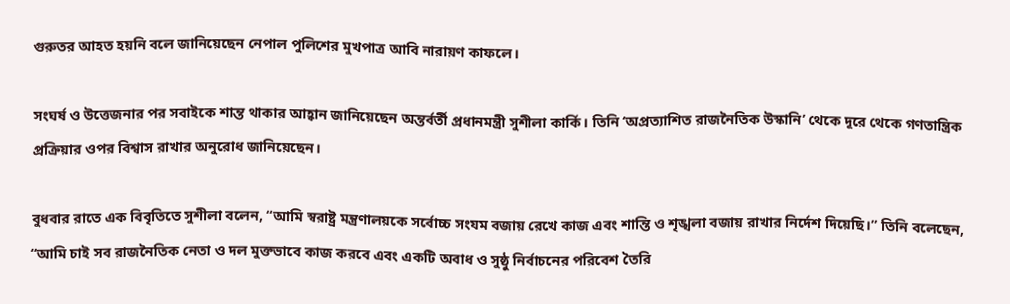গুরুতর আহত হয়নি বলে জানিয়েছেন নেপাল পুলিশের মুখপাত্র আবি নারায়ণ কাফলে।

সংঘর্ষ ও উত্তেজনার পর সবাইকে শান্ত থাকার আহ্বান জানিয়েছেন অন্তর্বর্তী প্রধানমন্ত্রী সুশীলা কার্কি। তিনি ‘অপ্রত্যাশিত রাজনৈতিক উস্কানি’ থেকে দূরে থেকে গণতান্ত্রিক প্রক্রিয়ার ওপর বিশ্বাস রাখার অনুরোধ জানিয়েছেন।

বুধবার রাতে এক বিবৃতিতে সুশীলা বলেন, “আমি স্বরাষ্ট্র মন্ত্রণালয়কে সর্বোচ্চ সংযম বজায় রেখে কাজ এবং শান্তি ও শৃঙ্খলা বজায় রাখার নির্দেশ দিয়েছি।” তিনি বলেছেন, “আমি চাই সব রাজনৈতিক নেতা ও দল মুক্তভাবে কাজ করবে এবং একটি অবাধ ও সুষ্ঠু নির্বাচনের পরিবেশ তৈরি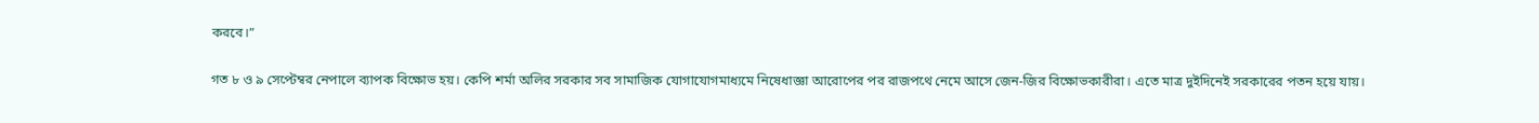করবে।”

গত ৮ ও ৯ সেপ্টেম্বর নেপালে ব্যাপক বিক্ষোভ হয়। কেপি শর্মা অলির সরকার সব সামাজিক যোগাযোগমাধ্যমে নিষেধাজ্ঞা আরোপের পর রাজপথে নেমে আসে জেন-জির বিক্ষোভকারীরা। এতে মাত্র দুইদিনেই সরকারের পতন হয়ে যায়।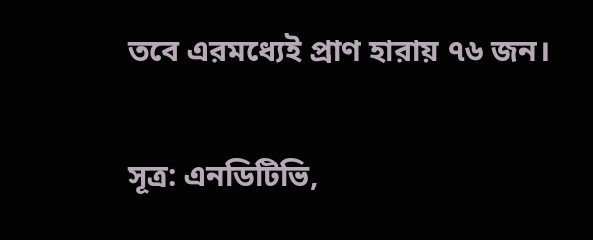তবে এরমধ্যেই প্রাণ হারায় ৭৬ জন।

সূত্র: এনডিটিভি,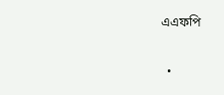এএফপি

  •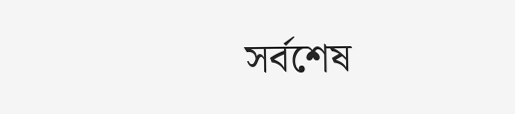সর্বশেষ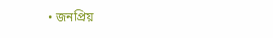• জনপ্রিয়